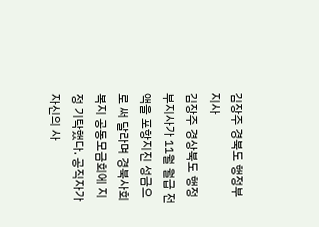김장주 경북도 행정부지사
김장주 경상북도 행정부지사가 11월 월급 전액을 포항지진 성금으로 써 달라며 경북사회복지 공동모금회에 지정 기탁했다. 공직자가 자신의 사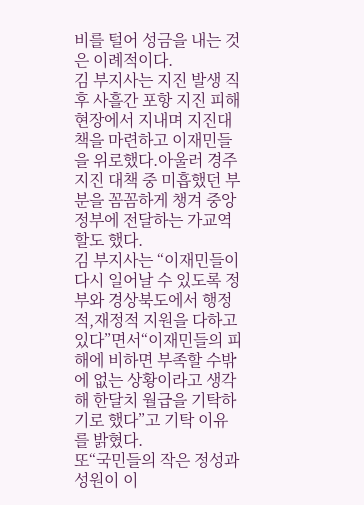비를 털어 성금을 내는 것은 이례적이다.
김 부지사는 지진 발생 직후 사흘간 포항 지진 피해 현장에서 지내며 지진대책을 마련하고 이재민들을 위로했다.아울러 경주지진 대책 중 미흡했던 부분을 꼼꼼하게 챙겨 중앙정부에 전달하는 가교역할도 했다.
김 부지사는 “이재민들이 다시 일어날 수 있도록 정부와 경상북도에서 행정적,재정적 지원을 다하고 있다”면서“이재민들의 피해에 비하면 부족할 수밖에 없는 상황이라고 생각해 한달치 월급을 기탁하기로 했다”고 기탁 이유를 밝혔다.
또“국민들의 작은 정성과 성원이 이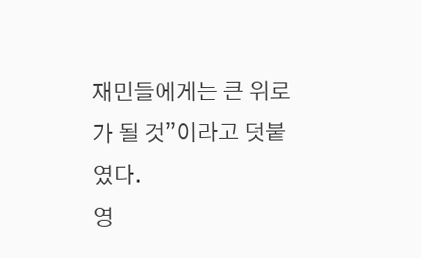재민들에게는 큰 위로가 될 것”이라고 덧붙였다.
영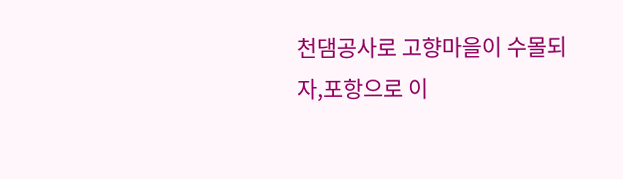천댐공사로 고향마을이 수몰되자,포항으로 이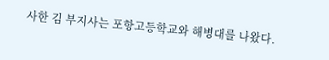사한 김 부지사는 포항고등학교와 해병대를 나왔다.